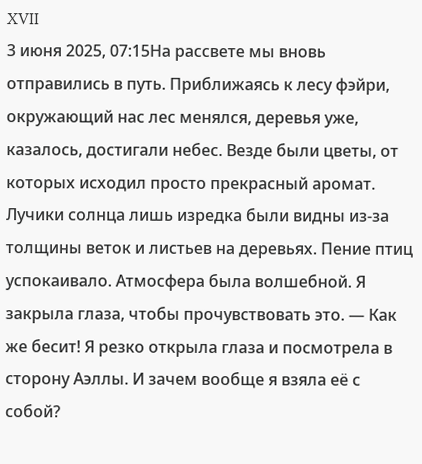XVII
3 июня 2025, 07:15На рассвете мы вновь отправились в путь. Приближаясь к лесу фэйри, окружающий нас лес менялся, деревья уже, казалось, достигали небес. Везде были цветы, от которых исходил просто прекрасный аромат. Лучики солнца лишь изредка были видны из-за толщины веток и листьев на деревьях. Пение птиц успокаивало. Атмосфера была волшебной. Я закрыла глаза, чтобы прочувствовать это. — Как же бесит! Я резко открыла глаза и посмотрела в сторону Аэллы. И зачем вообще я взяла её с собой?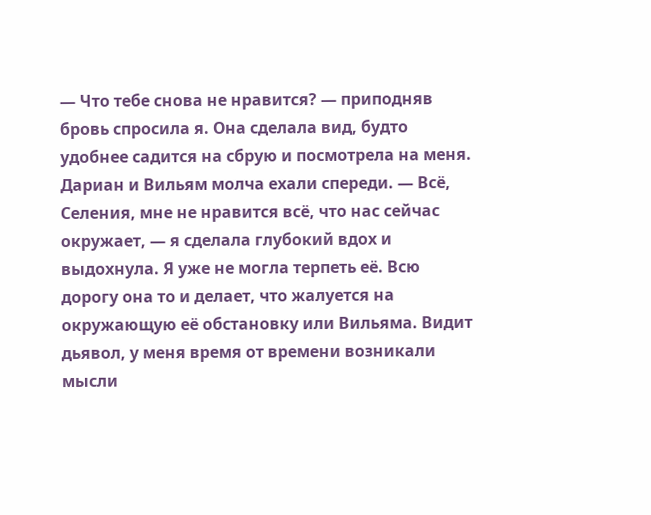— Что тебе снова не нравится? — приподняв бровь спросила я. Она сделала вид, будто удобнее садится на сбрую и посмотрела на меня. Дариан и Вильям молча ехали спереди. — Всё, Селения, мне не нравится всё, что нас сейчас окружает, — я сделала глубокий вдох и выдохнула. Я уже не могла терпеть её. Всю дорогу она то и делает, что жалуется на окружающую её обстановку или Вильяма. Видит дьявол, у меня время от времени возникали мысли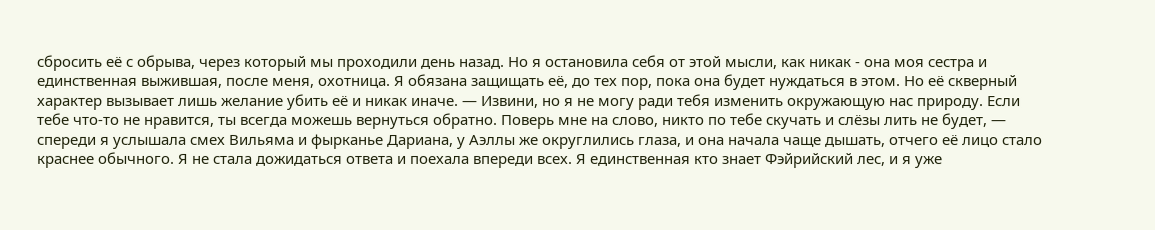сбросить её с обрыва, через который мы проходили день назад. Но я остановила себя от этой мысли, как никак - она моя сестра и единственная выжившая, после меня, охотница. Я обязана защищать её, до тех пор, пока она будет нуждаться в этом. Но её скверный характер вызывает лишь желание убить её и никак иначе. — Извини, но я не могу ради тебя изменить окружающую нас природу. Если тебе что-то не нравится, ты всегда можешь вернуться обратно. Поверь мне на слово, никто по тебе скучать и слёзы лить не будет, — спереди я услышала смех Вильяма и фырканье Дариана, у Аэллы же округлились глаза, и она начала чаще дышать, отчего её лицо стало краснее обычного. Я не стала дожидаться ответа и поехала впереди всех. Я единственная кто знает Фэйрийский лес, и я уже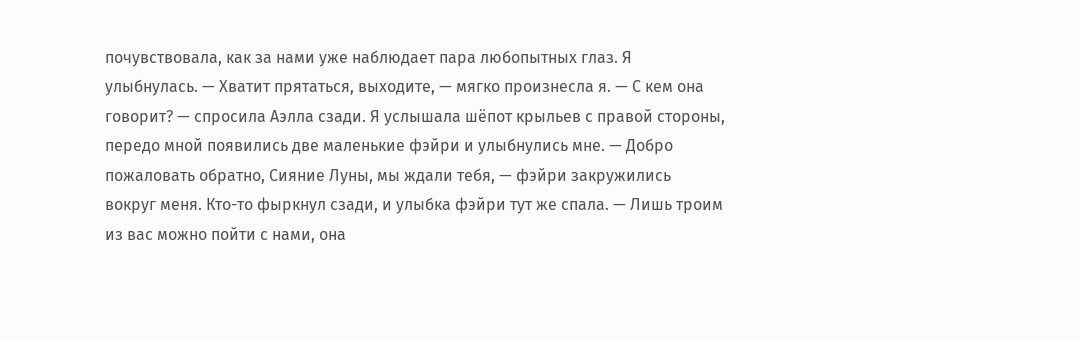почувствовала, как за нами уже наблюдает пара любопытных глаз. Я улыбнулась. — Хватит прятаться, выходите, — мягко произнесла я. — С кем она говорит? — спросила Аэлла сзади. Я услышала шёпот крыльев с правой стороны, передо мной появились две маленькие фэйри и улыбнулись мне. — Добро пожаловать обратно, Сияние Луны, мы ждали тебя, — фэйри закружились вокруг меня. Кто-то фыркнул сзади, и улыбка фэйри тут же спала. — Лишь троим из вас можно пойти с нами, она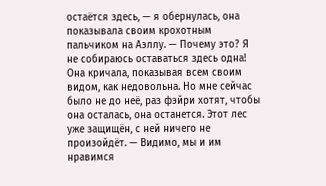остаётся здесь, — я обернулась, она показывала своим крохотным пальчиком на Аэллу. — Почему это? Я не собираюсь оставаться здесь одна! Она кричала, показывая всем своим видом, как недовольна. Но мне сейчас было не до неё, раз фэйри хотят, чтобы она осталась, она останется. Этот лес уже защищён, с ней ничего не произойдёт. — Видимо, мы и им нравимся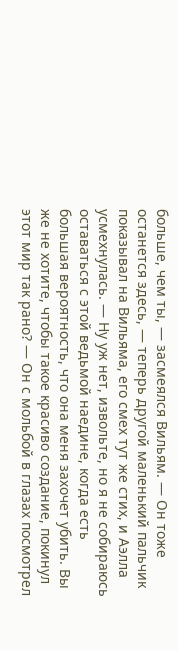больше, чем ты, — засмеялся Вильям. — Он тоже останется здесь, — теперь другой маленький пальчик показывал на Вильяма, его смех тут же стих, и Аэлла усмехнулась. — Ну уж нет, извольте, но я не собираюсь оставаться с этой ведьмой наедине, когда есть большая вероятность, что она меня захочет убить. Вы же не хотите, чтобы такое красиво создание, покинул этот мир так рано? — Он с мольбой в глазах посмотрел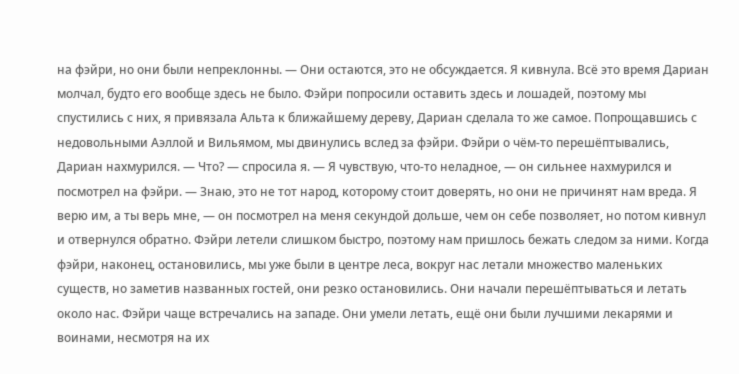на фэйри, но они были непреклонны. — Они остаются, это не обсуждается. Я кивнула. Всё это время Дариан молчал, будто его вообще здесь не было. Фэйри попросили оставить здесь и лошадей, поэтому мы спустились с них, я привязала Альта к ближайшему дереву, Дариан сделала то же самое. Попрощавшись с недовольными Аэллой и Вильямом, мы двинулись вслед за фэйри. Фэйри о чём-то перешёптывались, Дариан нахмурился. — Что? — спросила я. — Я чувствую, что-то неладное, — он сильнее нахмурился и посмотрел на фэйри. — Знаю, это не тот народ, которому стоит доверять, но они не причинят нам вреда. Я верю им, а ты верь мне, — он посмотрел на меня секундой дольше, чем он себе позволяет, но потом кивнул и отвернулся обратно. Фэйри летели слишком быстро, поэтому нам пришлось бежать следом за ними. Когда фэйри, наконец, остановились, мы уже были в центре леса, вокруг нас летали множество маленьких существ, но заметив названных гостей, они резко остановились. Они начали перешёптываться и летать около нас. Фэйри чаще встречались на западе. Они умели летать, ещё они были лучшими лекарями и воинами, несмотря на их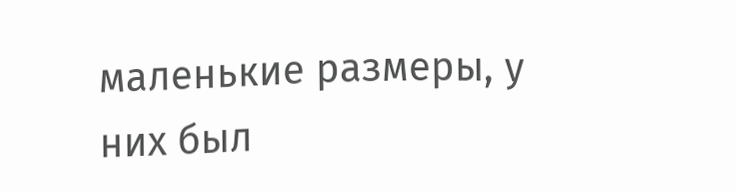маленькие размеры, у них был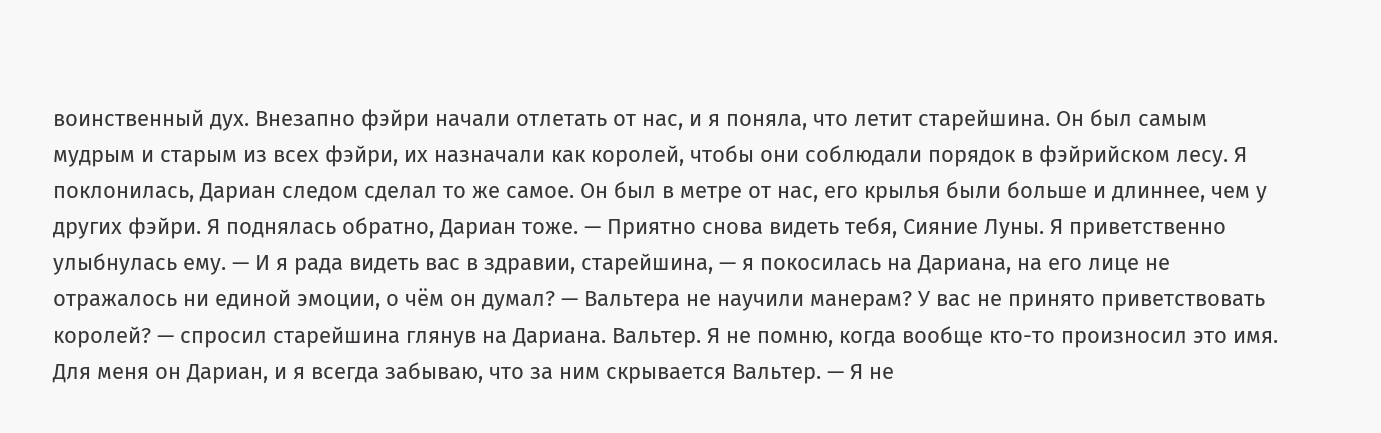воинственный дух. Внезапно фэйри начали отлетать от нас, и я поняла, что летит старейшина. Он был самым мудрым и старым из всех фэйри, их назначали как королей, чтобы они соблюдали порядок в фэйрийском лесу. Я поклонилась, Дариан следом сделал то же самое. Он был в метре от нас, его крылья были больше и длиннее, чем у других фэйри. Я поднялась обратно, Дариан тоже. — Приятно снова видеть тебя, Сияние Луны. Я приветственно улыбнулась ему. — И я рада видеть вас в здравии, старейшина, — я покосилась на Дариана, на его лице не отражалось ни единой эмоции, о чём он думал? — Вальтера не научили манерам? У вас не принято приветствовать королей? — спросил старейшина глянув на Дариана. Вальтер. Я не помню, когда вообще кто-то произносил это имя. Для меня он Дариан, и я всегда забываю, что за ним скрывается Вальтер. — Я не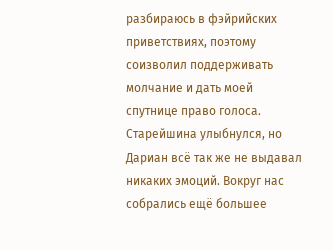разбираюсь в фэйрийских приветствиях, поэтому соизволил поддерживать молчание и дать моей спутнице право голоса. Старейшина улыбнулся, но Дариан всё так же не выдавал никаких эмоций. Вокруг нас собрались ещё большее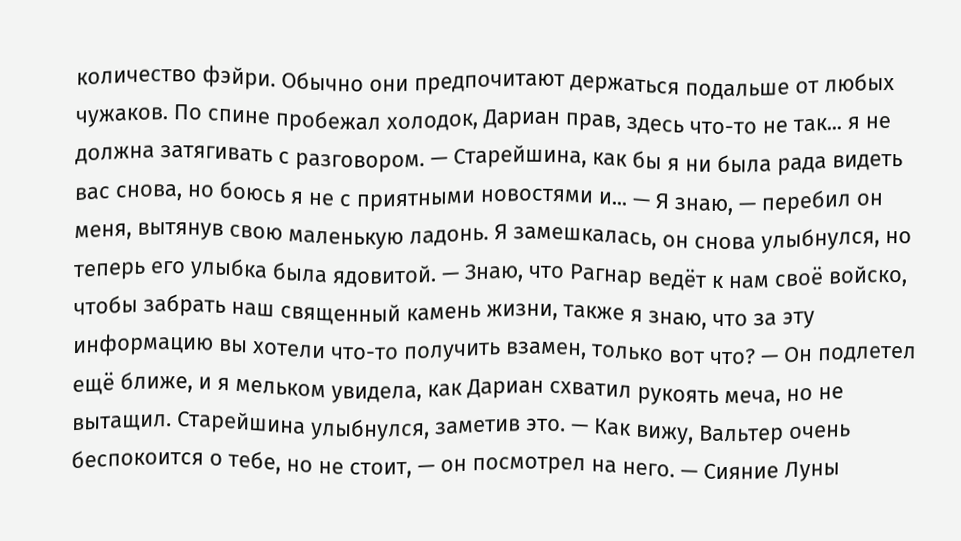количество фэйри. Обычно они предпочитают держаться подальше от любых чужаков. По спине пробежал холодок, Дариан прав, здесь что-то не так... я не должна затягивать с разговором. — Старейшина, как бы я ни была рада видеть вас снова, но боюсь я не с приятными новостями и... — Я знаю, — перебил он меня, вытянув свою маленькую ладонь. Я замешкалась, он снова улыбнулся, но теперь его улыбка была ядовитой. — Знаю, что Рагнар ведёт к нам своё войско, чтобы забрать наш священный камень жизни, также я знаю, что за эту информацию вы хотели что-то получить взамен, только вот что? — Он подлетел ещё ближе, и я мельком увидела, как Дариан схватил рукоять меча, но не вытащил. Старейшина улыбнулся, заметив это. — Как вижу, Вальтер очень беспокоится о тебе, но не стоит, — он посмотрел на него. — Сияние Луны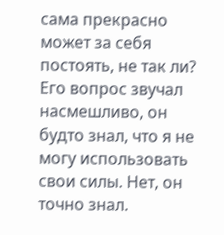сама прекрасно может за себя постоять, не так ли? Его вопрос звучал насмешливо, он будто знал, что я не могу использовать свои силы. Нет, он точно знал.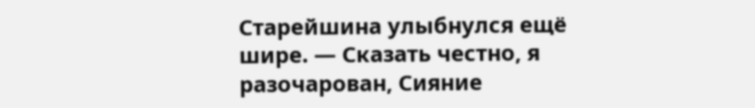Старейшина улыбнулся ещё шире. — Сказать честно, я разочарован, Сияние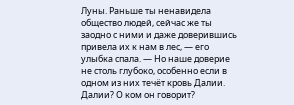Луны. Раньше ты ненавидела общество людей, сейчас же ты заодно с ними и даже доверившись привела их к нам в лес, — его улыбка спала. — Но наше доверие не столь глубоко, особенно если в одном из них течёт кровь Далии. Далии? О ком он говорит?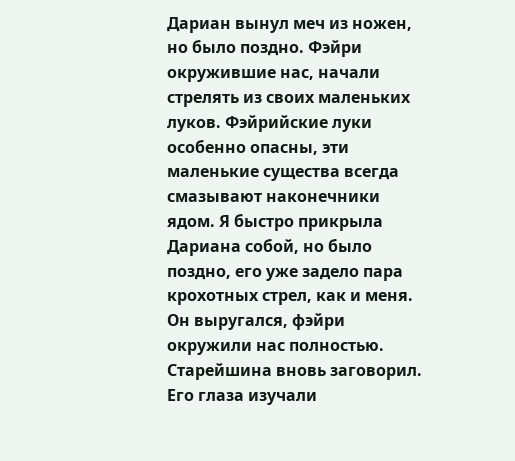Дариан вынул меч из ножен, но было поздно. Фэйри окружившие нас, начали стрелять из своих маленьких луков. Фэйрийские луки особенно опасны, эти маленькие существа всегда смазывают наконечники ядом. Я быстро прикрыла Дариана собой, но было поздно, его уже задело пара крохотных стрел, как и меня. Он выругался, фэйри окружили нас полностью. Старейшина вновь заговорил. Его глаза изучали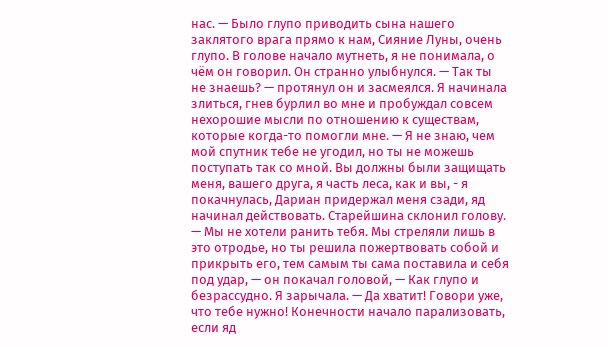нас. — Было глупо приводить сына нашего заклятого врага прямо к нам, Сияние Луны, очень глупо. В голове начало мутнеть, я не понимала, о чём он говорил. Он странно улыбнулся. — Так ты не знаешь? — протянул он и засмеялся. Я начинала злиться, гнев бурлил во мне и пробуждал совсем нехорошие мысли по отношению к существам, которые когда-то помогли мне. — Я не знаю, чем мой спутник тебе не угодил, но ты не можешь поступать так со мной. Вы должны были защищать меня, вашего друга, я часть леса, как и вы, - я покачнулась, Дариан придержал меня сзади, яд начинал действовать. Старейшина склонил голову. — Мы не хотели ранить тебя. Мы стреляли лишь в это отродье, но ты решила пожертвовать собой и прикрыть его, тем самым ты сама поставила и себя под удар, — он покачал головой, — Как глупо и безрассудно. Я зарычала. — Да хватит! Говори уже, что тебе нужно! Конечности начало парализовать, если яд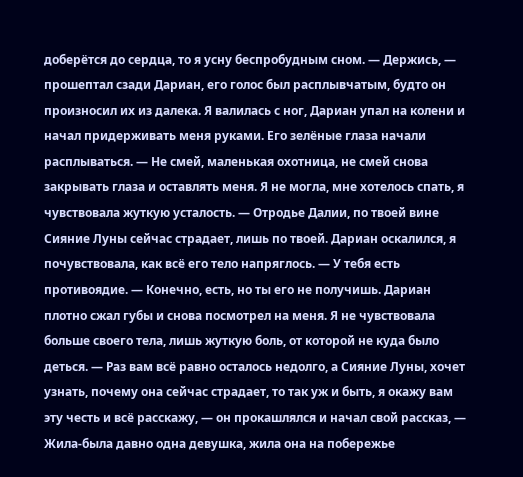доберётся до сердца, то я усну беспробудным сном. — Держись, — прошептал сзади Дариан, его голос был расплывчатым, будто он произносил их из далека. Я валилась с ног, Дариан упал на колени и начал придерживать меня руками. Его зелёные глаза начали расплываться. — Не смей, маленькая охотница, не смей снова закрывать глаза и оставлять меня. Я не могла, мне хотелось спать, я чувствовала жуткую усталость. — Отродье Далии, по твоей вине Сияние Луны сейчас страдает, лишь по твоей. Дариан оскалился, я почувствовала, как всё его тело напряглось. — У тебя есть противоядие. — Конечно, есть, но ты его не получишь. Дариан плотно сжал губы и снова посмотрел на меня. Я не чувствовала больше своего тела, лишь жуткую боль, от которой не куда было деться. — Раз вам всё равно осталось недолго, а Сияние Луны, хочет узнать, почему она сейчас страдает, то так уж и быть, я окажу вам эту честь и всё расскажу, — он прокашлялся и начал свой рассказ, — Жила-была давно одна девушка, жила она на побережье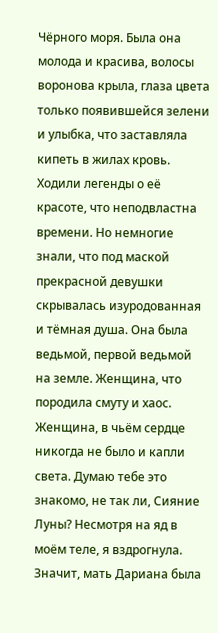Чёрного моря. Была она молода и красива, волосы воронова крыла, глаза цвета только появившейся зелени и улыбка, что заставляла кипеть в жилах кровь. Ходили легенды о её красоте, что неподвластна времени. Но немногие знали, что под маской прекрасной девушки скрывалась изуродованная и тёмная душа. Она была ведьмой, первой ведьмой на земле. Женщина, что породила смуту и хаос. Женщина, в чьём сердце никогда не было и капли света. Думаю тебе это знакомо, не так ли, Сияние Луны? Несмотря на яд в моём теле, я вздрогнула. Значит, мать Дариана была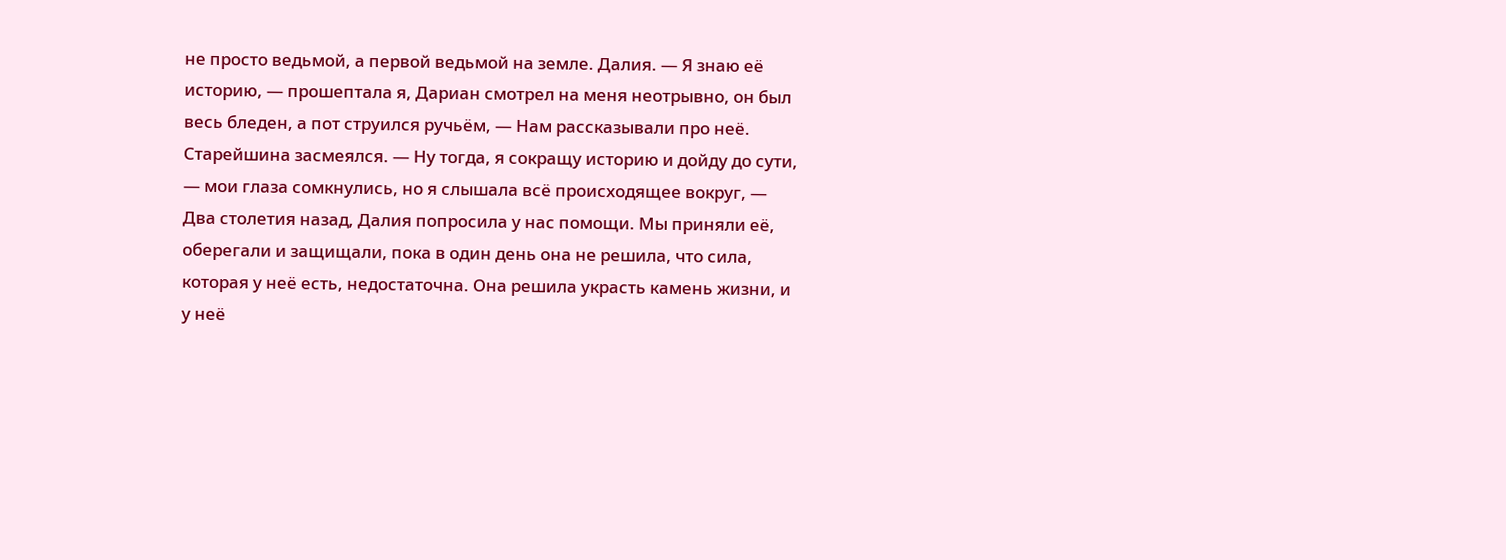не просто ведьмой, а первой ведьмой на земле. Далия. — Я знаю её историю, — прошептала я, Дариан смотрел на меня неотрывно, он был весь бледен, а пот струился ручьём, — Нам рассказывали про неё. Старейшина засмеялся. — Ну тогда, я сокращу историю и дойду до сути, — мои глаза сомкнулись, но я слышала всё происходящее вокруг, — Два столетия назад, Далия попросила у нас помощи. Мы приняли её, оберегали и защищали, пока в один день она не решила, что сила, которая у неё есть, недостаточна. Она решила украсть камень жизни, и у неё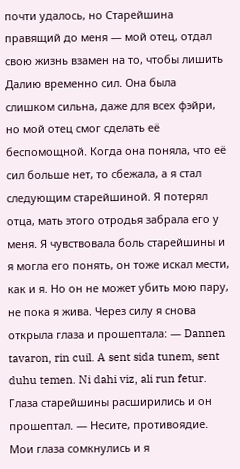почти удалось, но Старейшина правящий до меня — мой отец, отдал свою жизнь взамен на то, чтобы лишить Далию временно сил. Она была слишком сильна, даже для всех фэйри, но мой отец смог сделать её беспомощной. Когда она поняла, что её сил больше нет, то сбежала, а я стал следующим старейшиной. Я потерял отца, мать этого отродья забрала его у меня. Я чувствовала боль старейшины и я могла его понять, он тоже искал мести, как и я. Но он не может убить мою пару, не пока я жива. Через силу я снова открыла глаза и прошептала: — Dannen tavaron, rin cuil. A sent sida tunem, sent duhu temen. Ni dahi viz, ali run fetur. Глаза старейшины расширились и он прошептал. — Несите, противоядие. Мои глаза сомкнулись и я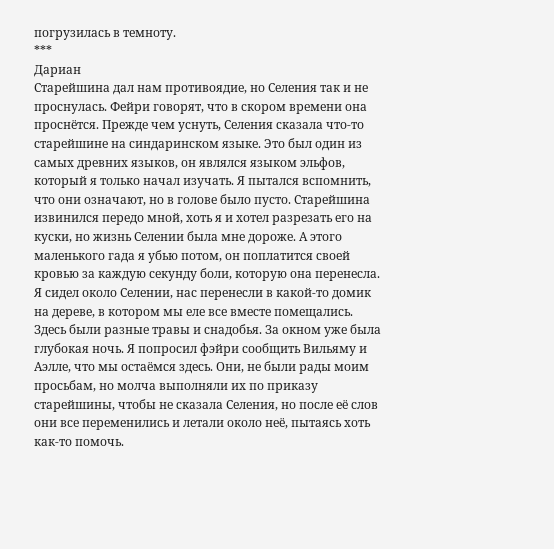погрузилась в темноту.
***
Дариан
Старейшина дал нам противоядие, но Селения так и не проснулась. Фейри говорят, что в скором времени она проснётся. Прежде чем уснуть, Селения сказала что-то старейшине на синдаринском языке. Это был один из самых древних языков, он являлся языком эльфов, который я только начал изучать. Я пытался вспомнить, что они означают, но в голове было пусто. Старейшина извинился передо мной, хоть я и хотел разрезать его на куски, но жизнь Селении была мне дороже. А этого маленького гада я убью потом, он поплатится своей кровью за каждую секунду боли, которую она перенесла. Я сидел около Селении, нас перенесли в какой-то домик на дереве, в котором мы еле все вместе помещались. Здесь были разные травы и снадобья. За окном уже была глубокая ночь. Я попросил фэйри сообщить Вильяму и Аэлле, что мы остаёмся здесь. Они, не были рады моим просьбам, но молча выполняли их по приказу старейшины, чтобы не сказала Селения, но после её слов они все переменились и летали около неё, пытаясь хоть как-то помочь.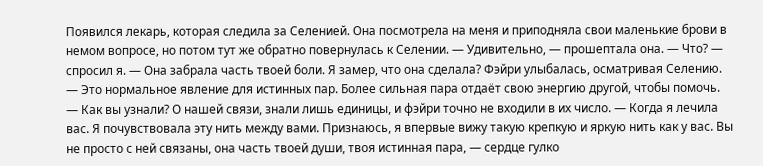Появился лекарь, которая следила за Селенией. Она посмотрела на меня и приподняла свои маленькие брови в немом вопросе, но потом тут же обратно повернулась к Селении. — Удивительно, — прошептала она. — Что? — спросил я. — Она забрала часть твоей боли. Я замер, что она сделала? Фэйри улыбалась, осматривая Селению. — Это нормальное явление для истинных пар. Более сильная пара отдаёт свою энергию другой, чтобы помочь. — Как вы узнали? О нашей связи, знали лишь единицы, и фэйри точно не входили в их число. — Когда я лечила вас. Я почувствовала эту нить между вами. Признаюсь, я впервые вижу такую крепкую и яркую нить как у вас. Вы не просто с ней связаны, она часть твоей души, твоя истинная пара, — сердце гулко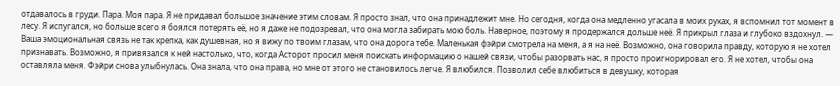отдавалось в груди. Пара. Моя пара. Я не придавал большое значение этим словам. Я просто знал, что она принадлежит мне. Но сегодня, когда она медленно угасала в моих руках, я вспомнил тот момент в лесу. Я испугался, но больше всего я боялся потерять её, но я даже не подозревал, что она могла забирать мою боль. Наверное, поэтому я продержался дольше неё. Я прикрыл глаза и глубоко вздохнул. — Ваша эмоциональная связь не так крепка, как душевная, но я вижу по твоим глазам, что она дорога тебе. Маленькая фэйри смотрела на меня, а я на неё. Возможно, она говорила правду, которую я не хотел признавать. Возможно, я привязался к ней настолько, что, когда Асторот просил меня поискать информацию о нашей связи, чтобы разорвать нас, я просто проигнорировал его. Я не хотел, чтобы она оставляла меня. Фэйри снова улыбнулась. Она знала, что она права, но мне от этого не становилось легче. Я влюбился. Позволил себе влюбиться в девушку, которая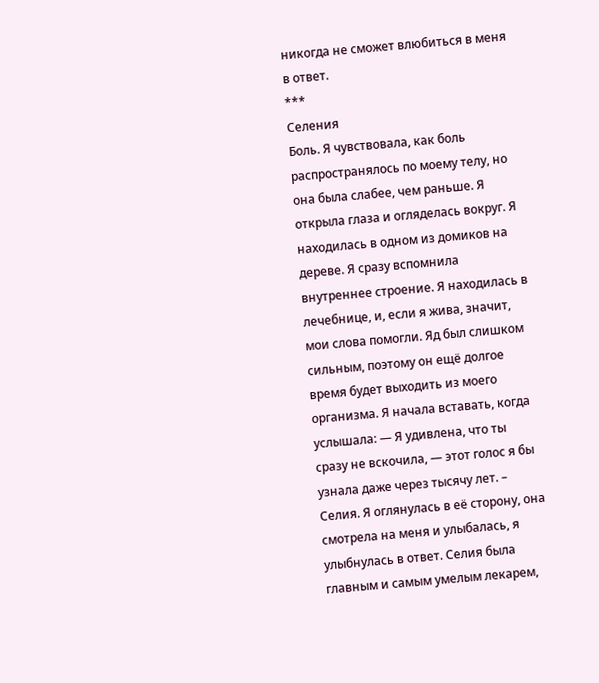никогда не сможет влюбиться в меня в ответ.
***
Селения
Боль. Я чувствовала, как боль распространялось по моему телу, но она была слабее, чем раньше. Я открыла глаза и огляделась вокруг. Я находилась в одном из домиков на дереве. Я сразу вспомнила внутреннее строение. Я находилась в лечебнице, и, если я жива, значит, мои слова помогли. Яд был слишком сильным, поэтому он ещё долгое время будет выходить из моего организма. Я начала вставать, когда услышала: — Я удивлена, что ты сразу не вскочила, — этот голос я бы узнала даже через тысячу лет. – Селия. Я оглянулась в её сторону, она смотрела на меня и улыбалась, я улыбнулась в ответ. Селия была главным и самым умелым лекарем,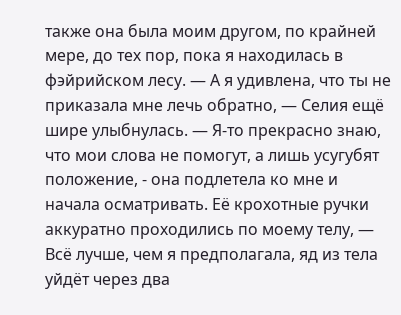также она была моим другом, по крайней мере, до тех пор, пока я находилась в фэйрийском лесу. — А я удивлена, что ты не приказала мне лечь обратно, — Селия ещё шире улыбнулась. — Я-то прекрасно знаю, что мои слова не помогут, а лишь усугубят положение, - она подлетела ко мне и начала осматривать. Её крохотные ручки аккуратно проходились по моему телу, — Всё лучше, чем я предполагала, яд из тела уйдёт через два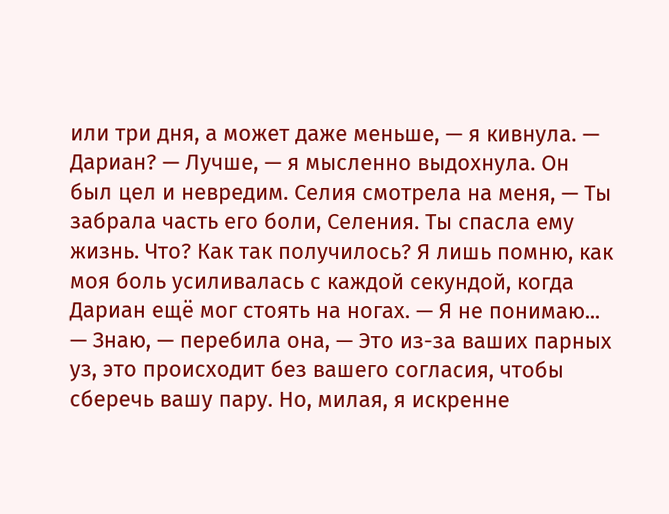или три дня, а может даже меньше, — я кивнула. — Дариан? — Лучше, — я мысленно выдохнула. Он был цел и невредим. Селия смотрела на меня, — Ты забрала часть его боли, Селения. Ты спасла ему жизнь. Что? Как так получилось? Я лишь помню, как моя боль усиливалась с каждой секундой, когда Дариан ещё мог стоять на ногах. — Я не понимаю... — Знаю, — перебила она, — Это из-за ваших парных уз, это происходит без вашего согласия, чтобы сберечь вашу пару. Но, милая, я искренне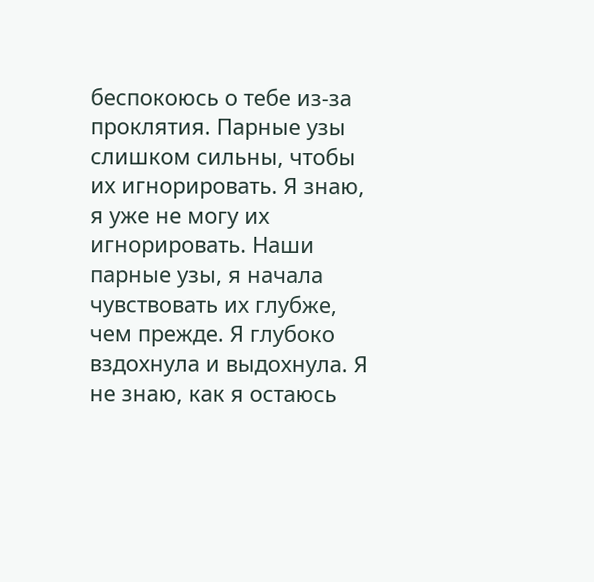беспокоюсь о тебе из-за проклятия. Парные узы слишком сильны, чтобы их игнорировать. Я знаю, я уже не могу их игнорировать. Наши парные узы, я начала чувствовать их глубже, чем прежде. Я глубоко вздохнула и выдохнула. Я не знаю, как я остаюсь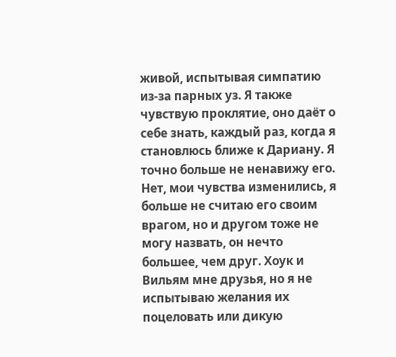живой, испытывая симпатию из-за парных уз. Я также чувствую проклятие, оно даёт о себе знать, каждый раз, когда я становлюсь ближе к Дариану. Я точно больше не ненавижу его. Нет, мои чувства изменились, я больше не считаю его своим врагом, но и другом тоже не могу назвать, он нечто большее, чем друг. Хоук и Вильям мне друзья, но я не испытываю желания их поцеловать или дикую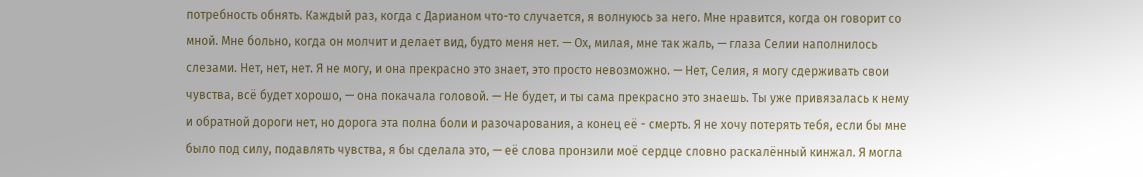потребность обнять. Каждый раз, когда с Дарианом что-то случается, я волнуюсь за него. Мне нравится, когда он говорит со мной. Мне больно, когда он молчит и делает вид, будто меня нет. — Ох, милая, мне так жаль, — глаза Селии наполнилось слезами. Нет, нет, нет. Я не могу, и она прекрасно это знает, это просто невозможно. — Нет, Селия, я могу сдерживать свои чувства, всё будет хорошо, — она покачала головой. — Не будет, и ты сама прекрасно это знаешь. Ты уже привязалась к нему и обратной дороги нет, но дорога эта полна боли и разочарования, а конец её - смерть. Я не хочу потерять тебя, если бы мне было под силу, подавлять чувства, я бы сделала это, — её слова пронзили моё сердце словно раскалённый кинжал. Я могла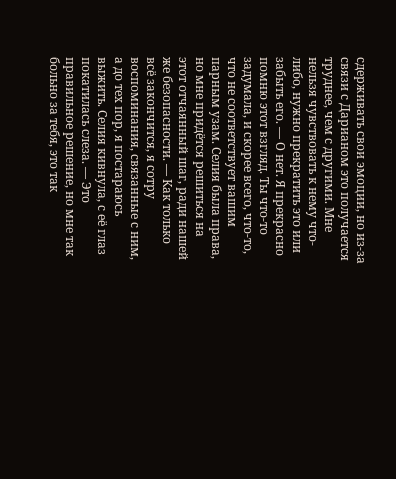сдерживать свои эмоции, но из-за связи с Дарианом это получается труднее, чем с другими. Мне нельзя чувствовать к нему что-либо, нужно прекратить это или забыть его. — О нет. Я прекрасно помню этот взгляд. Ты что-то задумала, и скорее всего, что-то, что не соответствует вашим парным узам. Селия была права, но мне придётся решиться на этот отчаянный шаг, ради нашей же безопасности. — Как только всё закончится, я сотру воспоминания, связанные с ним, а до тех пор, я постараюсь выжить. Селия кивнула, с её глаз покатилась слеза. — Это правильное решение, но мне так больно за тебя, это так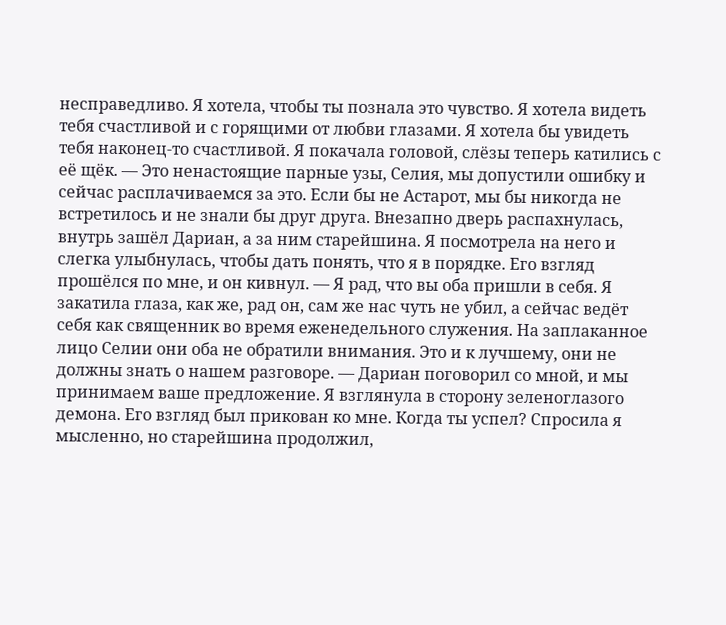несправедливо. Я хотела, чтобы ты познала это чувство. Я хотела видеть тебя счастливой и с горящими от любви глазами. Я хотела бы увидеть тебя наконец-то счастливой. Я покачала головой, слёзы теперь катились с её щёк. — Это ненастоящие парные узы, Селия, мы допустили ошибку и сейчас расплачиваемся за это. Если бы не Астарот, мы бы никогда не встретилось и не знали бы друг друга. Внезапно дверь распахнулась, внутрь зашёл Дариан, а за ним старейшина. Я посмотрела на него и слегка улыбнулась, чтобы дать понять, что я в порядке. Его взгляд прошёлся по мне, и он кивнул. — Я рад, что вы оба пришли в себя. Я закатила глаза, как же, рад он, сам же нас чуть не убил, а сейчас ведёт себя как священник во время еженедельного служения. На заплаканное лицо Селии они оба не обратили внимания. Это и к лучшему, они не должны знать о нашем разговоре. — Дариан поговорил со мной, и мы принимаем ваше предложение. Я взглянула в сторону зеленоглазого демона. Его взгляд был прикован ко мне. Когда ты успел? Спросила я мысленно, но старейшина продолжил,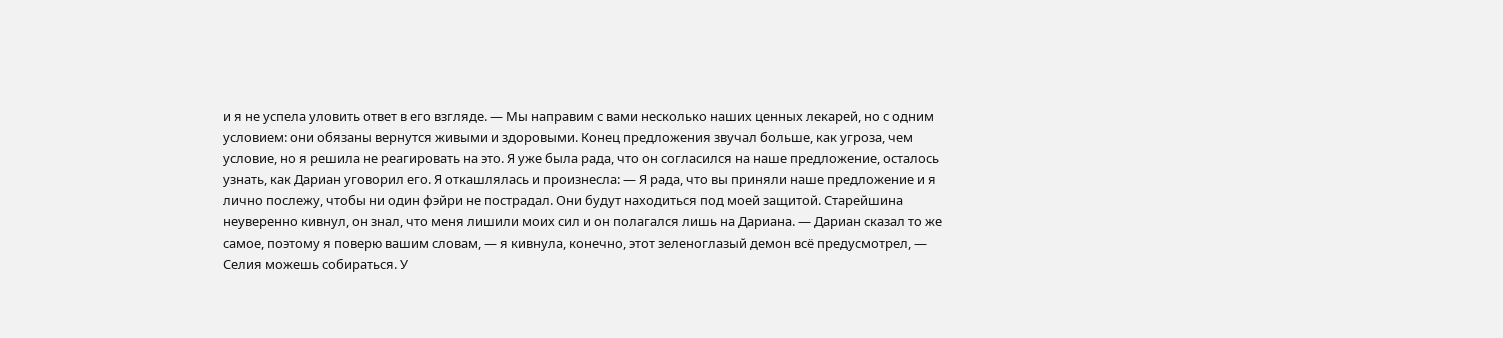и я не успела уловить ответ в его взгляде. — Мы направим с вами несколько наших ценных лекарей, но с одним условием: они обязаны вернутся живыми и здоровыми. Конец предложения звучал больше, как угроза, чем условие, но я решила не реагировать на это. Я уже была рада, что он согласился на наше предложение, осталось узнать, как Дариан уговорил его. Я откашлялась и произнесла: — Я рада, что вы приняли наше предложение и я лично послежу, чтобы ни один фэйри не пострадал. Они будут находиться под моей защитой. Старейшина неуверенно кивнул, он знал, что меня лишили моих сил и он полагался лишь на Дариана. — Дариан сказал то же самое, поэтому я поверю вашим словам, — я кивнула, конечно, этот зеленоглазый демон всё предусмотрел, — Селия можешь собираться. У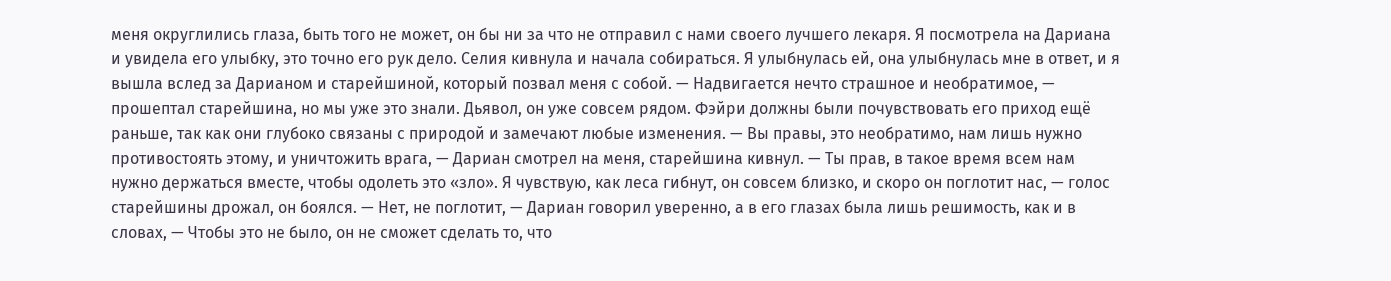меня округлились глаза, быть того не может, он бы ни за что не отправил с нами своего лучшего лекаря. Я посмотрела на Дариана и увидела его улыбку, это точно его рук дело. Селия кивнула и начала собираться. Я улыбнулась ей, она улыбнулась мне в ответ, и я вышла вслед за Дарианом и старейшиной, который позвал меня с собой. — Надвигается нечто страшное и необратимое, — прошептал старейшина, но мы уже это знали. Дьявол, он уже совсем рядом. Фэйри должны были почувствовать его приход ещё раньше, так как они глубоко связаны с природой и замечают любые изменения. — Вы правы, это необратимо, нам лишь нужно противостоять этому, и уничтожить врага, — Дариан смотрел на меня, старейшина кивнул. — Ты прав, в такое время всем нам нужно держаться вместе, чтобы одолеть это «зло». Я чувствую, как леса гибнут, он совсем близко, и скоро он поглотит нас, — голос старейшины дрожал, он боялся. — Нет, не поглотит, — Дариан говорил уверенно, а в его глазах была лишь решимость, как и в словах, — Чтобы это не было, он не сможет сделать то, что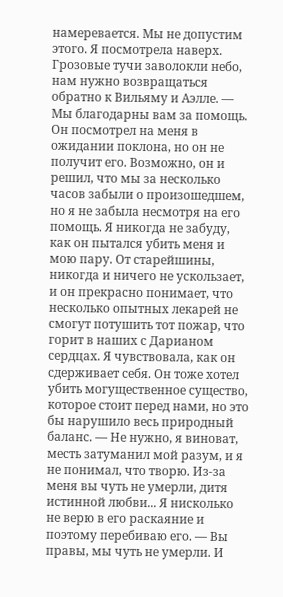намеревается. Мы не допустим этого. Я посмотрела наверх. Грозовые тучи заволокли небо, нам нужно возвращаться обратно к Вильяму и Аэлле. — Мы благодарны вам за помощь. Он посмотрел на меня в ожидании поклона, но он не получит его. Возможно, он и решил, что мы за несколько часов забыли о произошедшем, но я не забыла несмотря на его помощь. Я никогда не забуду, как он пытался убить меня и мою пару. От старейшины, никогда и ничего не ускользает, и он прекрасно понимает, что несколько опытных лекарей не смогут потушить тот пожар, что горит в наших с Дарианом сердцах. Я чувствовала, как он сдерживает себя. Он тоже хотел убить могущественное существо, которое стоит перед нами, но это бы нарушило весь природный баланс. — Не нужно, я виноват, месть затуманил мой разум, и я не понимал, что творю. Из-за меня вы чуть не умерли, дитя истинной любви... Я нисколько не верю в его раскаяние и поэтому перебиваю его. — Вы правы, мы чуть не умерли. И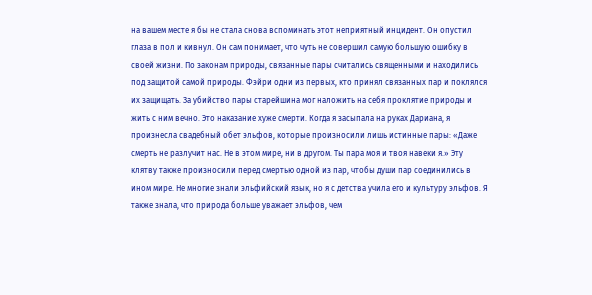на вашем месте я бы не стала снова вспоминать этот неприятный инцидент. Он опустил глаза в пол и кивнул. Он сам понимает, что чуть не совершил самую большую ошибку в своей жизни. По законам природы, связанные пары считались священными и находились под защитой самой природы. Фэйри одни из первых, кто принял связанных пар и поклялся их защищать. За убийство пары старейшина мог наложить на себя проклятие природы и жить с ним вечно. Это наказание хуже смерти. Когда я засыпала на руках Дариана, я произнесла свадебный обет эльфов, которые произносили лишь истинные пары: «Даже смерть не разлучит нас. Не в этом мире, ни в другом. Ты пара моя и твоя навеки я.» Эту клятву также произносили перед смертью одной из пар, чтобы души пар соединились в ином мире. Не многие знали эльфийский язык, но я с детства учила его и культуру эльфов. Я также знала, что природа больше уважает эльфов, чем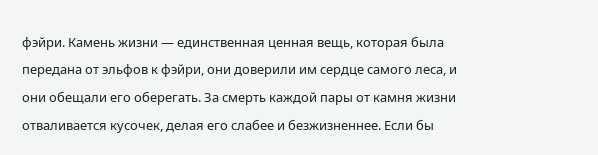фэйри. Камень жизни — единственная ценная вещь, которая была передана от эльфов к фэйри, они доверили им сердце самого леса, и они обещали его оберегать. За смерть каждой пары от камня жизни отваливается кусочек, делая его слабее и безжизненнее. Если бы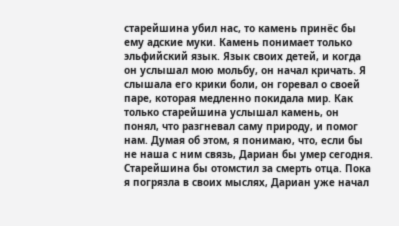старейшина убил нас, то камень принёс бы ему адские муки. Камень понимает только эльфийский язык. Язык своих детей, и когда он услышал мою мольбу, он начал кричать. Я слышала его крики боли, он горевал о своей паре, которая медленно покидала мир. Как только старейшина услышал камень, он понял, что разгневал саму природу, и помог нам. Думая об этом, я понимаю, что, если бы не наша с ним связь, Дариан бы умер сегодня. Старейшина бы отомстил за смерть отца. Пока я погрязла в своих мыслях, Дариан уже начал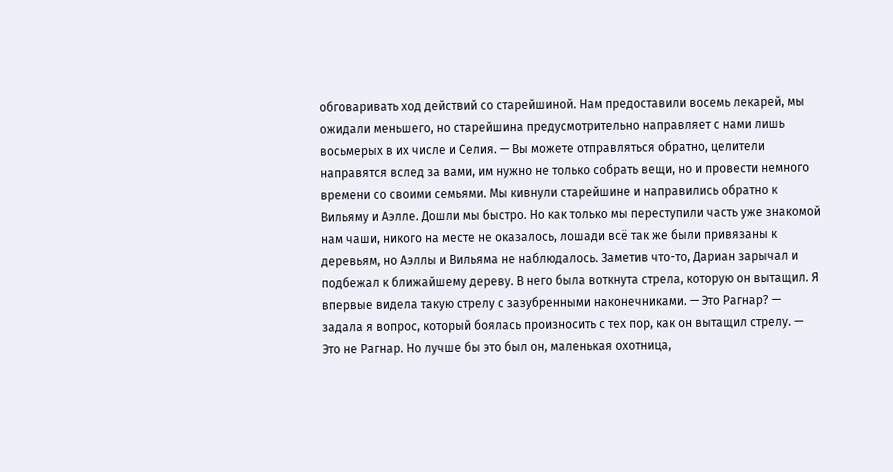обговаривать ход действий со старейшиной. Нам предоставили восемь лекарей, мы ожидали меньшего, но старейшина предусмотрительно направляет с нами лишь восьмерых в их числе и Селия. — Вы можете отправляться обратно, целители направятся вслед за вами, им нужно не только собрать вещи, но и провести немного времени со своими семьями. Мы кивнули старейшине и направились обратно к Вильяму и Аэлле. Дошли мы быстро. Но как только мы переступили часть уже знакомой нам чаши, никого на месте не оказалось, лошади всё так же были привязаны к деревьям, но Аэллы и Вильяма не наблюдалось. Заметив что-то, Дариан зарычал и подбежал к ближайшему дереву. В него была воткнута стрела, которую он вытащил. Я впервые видела такую стрелу с зазубренными наконечниками. — Это Рагнар? — задала я вопрос, который боялась произносить с тех пор, как он вытащил стрелу. — Это не Рагнар. Но лучше бы это был он, маленькая охотница,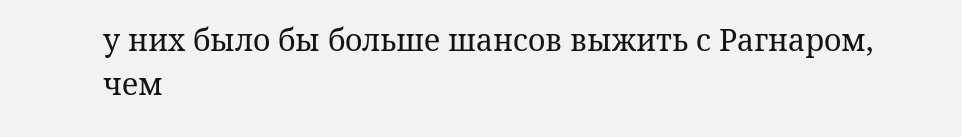у них было бы больше шансов выжить с Рагнаром, чем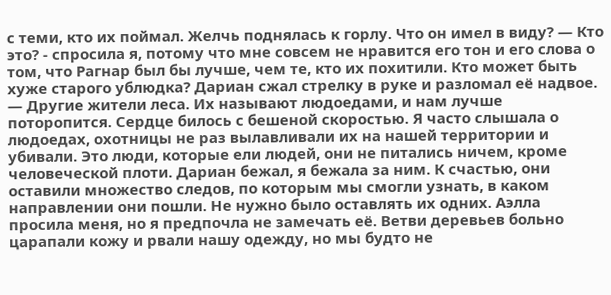с теми, кто их поймал. Желчь поднялась к горлу. Что он имел в виду? — Кто это? - спросила я, потому что мне совсем не нравится его тон и его слова о том, что Рагнар был бы лучше, чем те, кто их похитили. Кто может быть хуже старого ублюдка? Дариан сжал стрелку в руке и разломал её надвое. — Другие жители леса. Их называют людоедами, и нам лучше поторопится. Сердце билось с бешеной скоростью. Я часто слышала о людоедах, охотницы не раз вылавливали их на нашей территории и убивали. Это люди, которые ели людей, они не питались ничем, кроме человеческой плоти. Дариан бежал, я бежала за ним. К счастью, они оставили множество следов, по которым мы смогли узнать, в каком направлении они пошли. Не нужно было оставлять их одних. Аэлла просила меня, но я предпочла не замечать её. Ветви деревьев больно царапали кожу и рвали нашу одежду, но мы будто не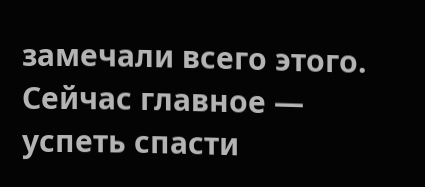замечали всего этого. Сейчас главное — успеть спасти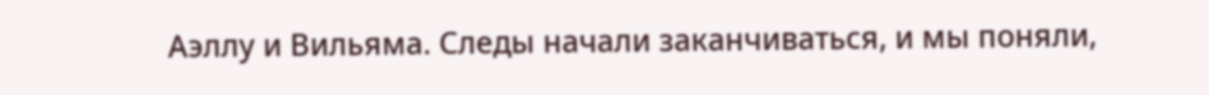Аэллу и Вильяма. Следы начали заканчиваться, и мы поняли,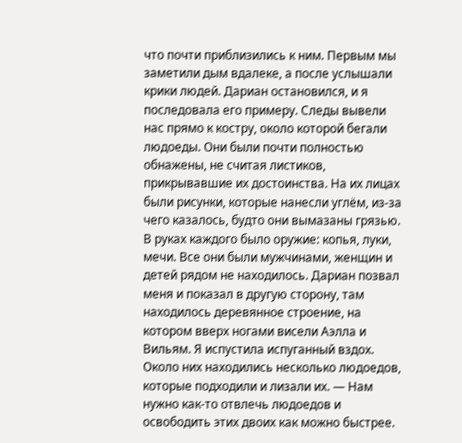что почти приблизились к ним. Первым мы заметили дым вдалеке, а после услышали крики людей. Дариан остановился, и я последовала его примеру. Следы вывели нас прямо к костру, около которой бегали людоеды. Они были почти полностью обнажены, не считая листиков, прикрывавшие их достоинства. На их лицах были рисунки, которые нанесли углём, из-за чего казалось, будто они вымазаны грязью. В руках каждого было оружие: копья, луки, мечи. Все они были мужчинами, женщин и детей рядом не находилось. Дариан позвал меня и показал в другую сторону, там находилось деревянное строение, на котором вверх ногами висели Аэлла и Вильям. Я испустила испуганный вздох. Около них находились несколько людоедов, которые подходили и лизали их. — Нам нужно как-то отвлечь людоедов и освободить этих двоих как можно быстрее.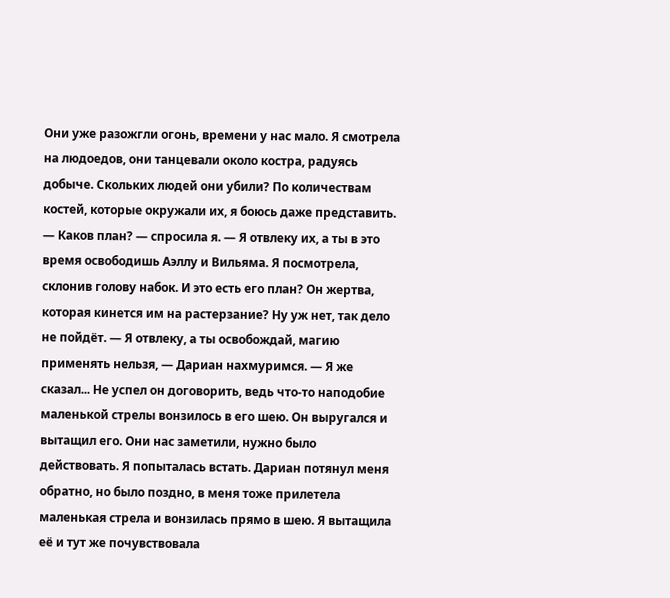Они уже разожгли огонь, времени у нас мало. Я смотрела на людоедов, они танцевали около костра, радуясь добыче. Скольких людей они убили? По количествам костей, которые окружали их, я боюсь даже представить. — Каков план? — спросила я. — Я отвлеку их, а ты в это время освободишь Аэллу и Вильяма. Я посмотрела, склонив голову набок. И это есть его план? Он жертва, которая кинется им на растерзание? Ну уж нет, так дело не пойдёт. — Я отвлеку, а ты освобождай, магию применять нельзя, — Дариан нахмуримся. — Я же сказал... Не успел он договорить, ведь что-то наподобие маленькой стрелы вонзилось в его шею. Он выругался и вытащил его. Они нас заметили, нужно было действовать. Я попыталась встать. Дариан потянул меня обратно, но было поздно, в меня тоже прилетела маленькая стрела и вонзилась прямо в шею. Я вытащила её и тут же почувствовала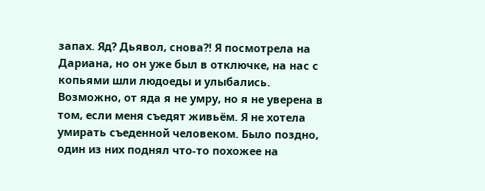запах. Яд? Дьявол, снова?! Я посмотрела на Дариана, но он уже был в отключке, на нас с копьями шли людоеды и улыбались. Возможно, от яда я не умру, но я не уверена в том, если меня съедят живьём. Я не хотела умирать съеденной человеком. Было поздно, один из них поднял что-то похожее на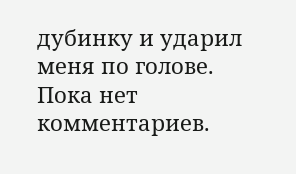дубинку и ударил меня по голове.
Пока нет комментариев.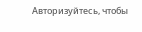Авторизуйтесь, чтобы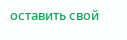оставить свой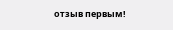отзыв первым!